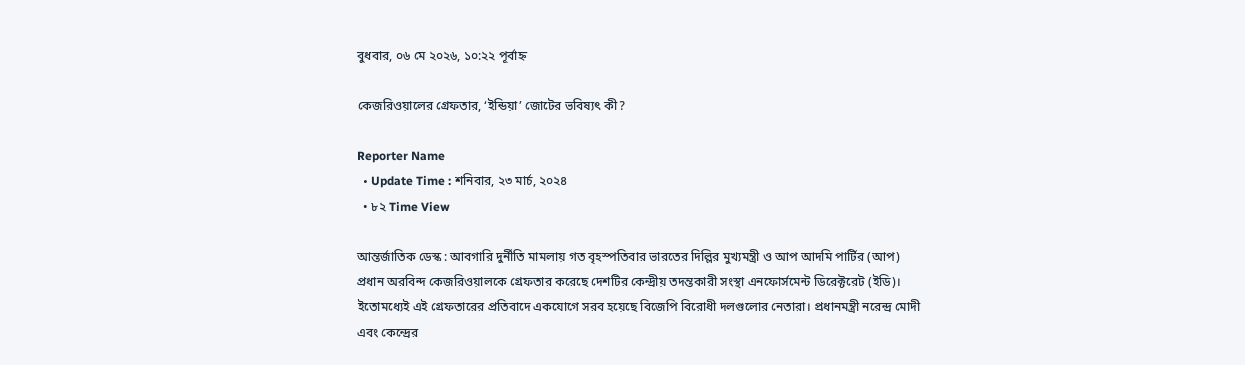বুধবার, ০৬ মে ২০২৬, ১০:২২ পূর্বাহ্ন

কেজরিওয়ালের গ্রেফতার, ‘ইন্ডিয়া’ জোটের ভবিষ্যৎ কী?

Reporter Name
  • Update Time : শনিবার, ২৩ মার্চ, ২০২৪
  • ৮২ Time View

আন্তর্জাতিক ডেস্ক : আবগারি দুর্নীতি মামলায় গত বৃহস্পতিবার ভারতের দিল্লির মুখ্যমন্ত্রী ও আপ আদমি পার্টির (আপ) প্রধান অরবিন্দ কেজরিওয়ালকে গ্রেফতার করেছে দেশটির কেন্দ্রীয় তদন্তকারী সংস্থা এনফোর্সমেন্ট ডিরেক্টরেট (ইডি)। ইতোমধ্যেই এই গ্রেফতারের প্রতিবাদে একযোগে সরব হয়েছে বিজেপি বিরোধী দলগুলোর নেতারা। প্রধানমন্ত্রী নরেন্দ্র মোদী এবং কেন্দ্রের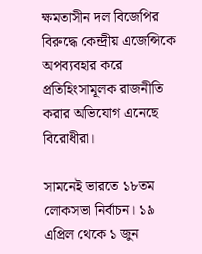ক্ষমতাসীন দল বিজেপির বিরুদ্ধে কেন্দ্রীয় এজেন্সিকে অপব্যবহার করে প্রতিহিংসামূলক রাজনীতি করার অভিযোগ এনেছে বিরোধীরা।

সামনেই ভারতে ১৮তম লোকসভা নির্বাচন। ১৯ এপ্রিল থেকে ১ জুন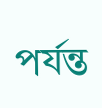পর্যন্ত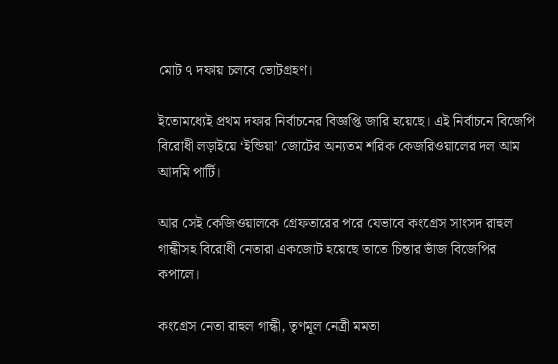মোট ৭ দফায় চলবে ভোটগ্রহণ।

ইতোমধ্যেই প্রথম দফার নির্বাচনের বিজ্ঞপ্তি জারি হয়েছে। এই নির্বাচনে বিজেপি বিরোধী লড়াইয়ে ‘ইন্ডিয়া’ জোটের অন্যতম শরিক কেজরিওয়ালের দল আম আদমি পার্টি।

আর সেই কেজিওয়ালকে গ্রেফতারের পরে যেভাবে কংগ্রেস সাংসদ রাহুল গান্ধীসহ বিরোধী নেতারা একজোট হয়েছে তাতে চিন্তার ভাঁজ বিজেপির কপালে।

কংগ্রেস নেতা রাহুল গান্ধী, তৃণমূল নেত্রী মমতা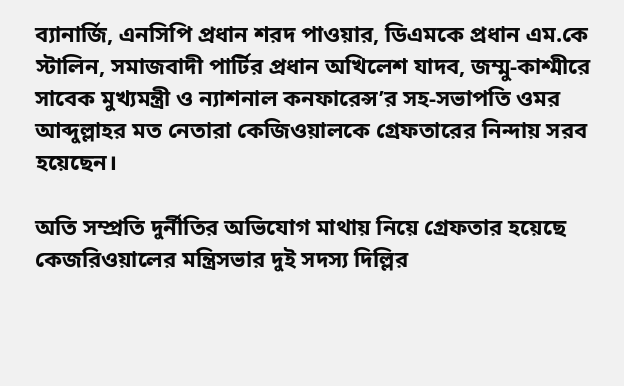ব্যানার্জি, এনসিপি প্রধান শরদ পাওয়ার, ডিএমকে প্রধান এম.কে স্টালিন, সমাজবাদী পার্টির প্রধান অখিলেশ যাদব, জম্মু-কাশ্মীরে সাবেক মুখ্যমন্ত্রী ও ন্যাশনাল কনফারেন্স’র সহ-সভাপতি ওমর আব্দুল্লাহর মত নেতারা কেজিওয়ালকে গ্রেফতারের নিন্দায় সরব হয়েছেন।

অতি সম্প্রতি দুর্নীতির অভিযোগ মাথায় নিয়ে গ্রেফতার হয়েছে কেজরিওয়ালের মন্ত্রিসভার দুই সদস্য দিল্লির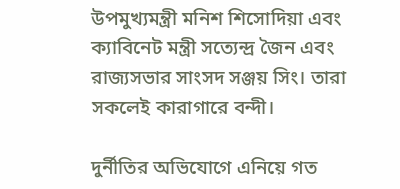উপমুখ্যমন্ত্রী মনিশ শিসোদিয়া এবং ক্যাবিনেট মন্ত্রী সত্যেন্দ্র জৈন এবং রাজ্যসভার সাংসদ সঞ্জয় সিং। তারা সকলেই কারাগারে বন্দী।

দুর্নীতির অভিযোগে এনিয়ে গত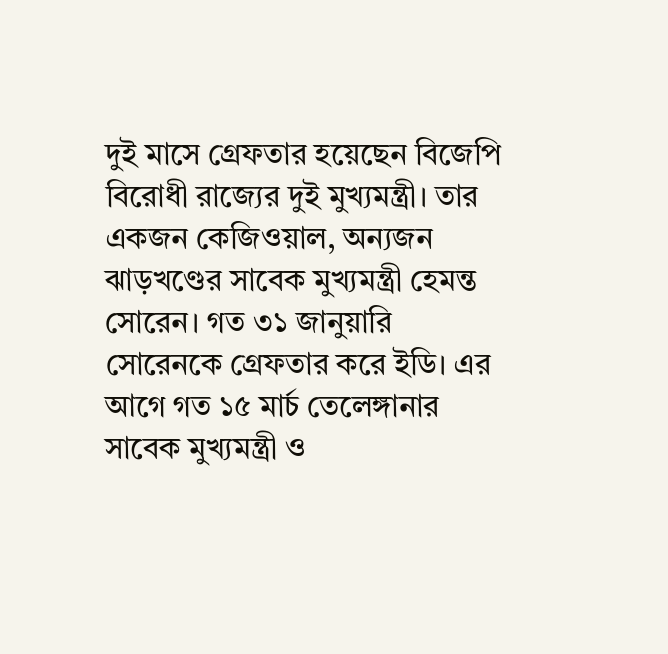দুই মাসে গ্রেফতার হয়েছেন বিজেপি বিরোধী রাজ্যের দুই মুখ্যমন্ত্রী। তার একজন কেজিওয়াল, অন্যজন ঝাড়খণ্ডের সাবেক মুখ্যমন্ত্রী হেমন্ত সোরেন। গত ৩১ জানুয়ারি সোরেনকে গ্রেফতার করে ইডি। এর আগে গত ১৫ মার্চ তেলেঙ্গানার সাবেক মুখ্যমন্ত্রী ও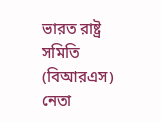ভারত রাষ্ট্র সমিতি (বিআরএস) নেতা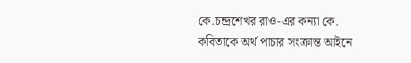কে.চন্দ্রশেখর রাও-এর কন্যা কে. কবিতাকে অর্থ পাচার সংক্রান্ত আইনে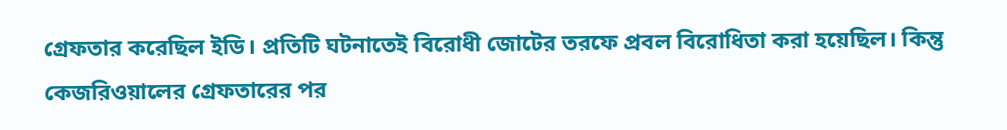গ্রেফতার করেছিল ইডি। প্রতিটি ঘটনাতেই বিরোধী জোটের তরফে প্রবল বিরোধিতা করা হয়েছিল। কিন্তু কেজরিওয়ালের গ্রেফতারের পর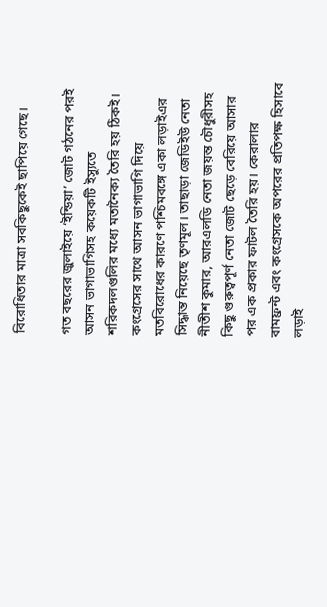বিরোধিতার মাত্রা সবকিছুকেই ছাপিয়ে গেছে।

গত বছরের জুলাইয়ে ‘ইন্ডিয়া’ জোট গঠনের পরই আসন ভাগাভাগিসহ কয়েকটি ইস্যুতে শরিকদলগুলির মধ্যে মতানৈক্য তৈরি হয় ঠিকই। কংগ্রেসের সাথে আসন ভাগাভাগি দিয়ে মতবিরোধের কারণে পশ্চিমবঙ্গে একা লড়াইএর সিদ্ধান্ত নিয়েছে তৃণমূল। তাছাড়া জেডিইউ নেতা নীতীশ কুমার, আরএলডি নেতা জয়ন্ত চৌধুরীসহ কিছু গুরুত্বপূর্ণ নেতা জোট ছেড়ে বেরিয়ে আসার পর এক প্রকার ফাটল তৈরি হয়। কেরালার বামফ্রন্ট এবং কংগ্রেসকে অপরের প্রতিপক্ষ হিসাবে লড়াই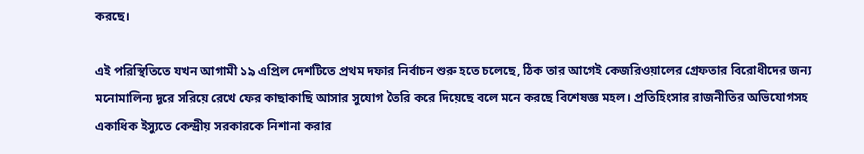করছে।

এই পরিস্থিতিতে যখন আগামী ১৯ এপ্রিল দেশটিতে প্রথম দফার নির্বাচন শুরু হতে চলেছে, ঠিক তার আগেই কেজরিওয়ালের গ্রেফতার বিরোধীদের জন্য মনোমালিন্য দূরে সরিয়ে রেখে ফের কাছাকাছি আসার সুযোগ তৈরি করে দিয়েছে বলে মনে করছে বিশেষজ্ঞ মহল। প্রতিহিংসার রাজনীতির অভিযোগসহ একাধিক ইস্যুতে কেন্দ্রীয় সরকারকে নিশানা করার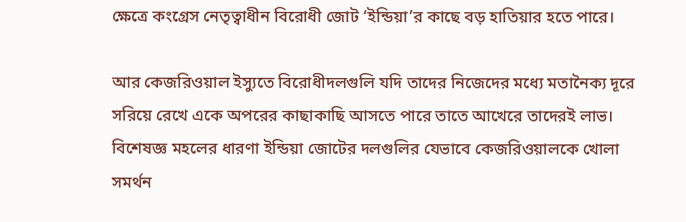ক্ষেত্রে কংগ্রেস নেতৃত্বাধীন বিরোধী জোট ‘ইন্ডিয়া’র কাছে বড় হাতিয়ার হতে পারে।

আর কেজরিওয়াল ইস্যুতে বিরোধীদলগুলি যদি তাদের নিজেদের মধ্যে মতানৈক্য দূরে সরিয়ে রেখে একে অপরের কাছাকাছি আসতে পারে তাতে আখেরে তাদেরই লাভ। বিশেষজ্ঞ মহলের ধারণা ইন্ডিয়া জোটের দলগুলির যেভাবে কেজরিওয়ালকে খোলা সমর্থন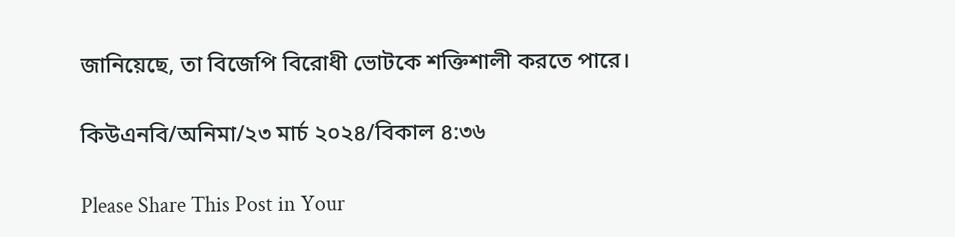জানিয়েছে, তা বিজেপি বিরোধী ভোটকে শক্তিশালী করতে পারে।

কিউএনবি/অনিমা/২৩ মার্চ ২০২৪/বিকাল ৪:৩৬

Please Share This Post in Your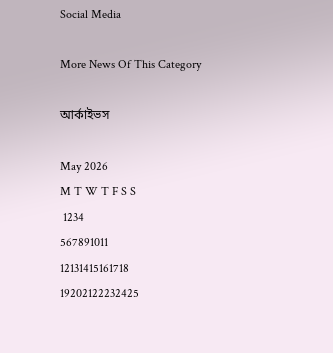Social Media

More News Of This Category

আর্কাইভস

May 2026
M T W T F S S
 1234
567891011
12131415161718
19202122232425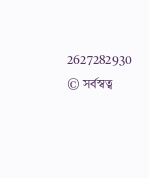2627282930
© সর্বস্বত্ব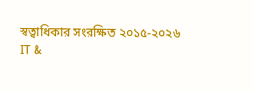স্বত্বাধিকার সংরক্ষিত ২০১৫-২০২৬
IT &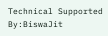Technical Supported By:BiswaJit